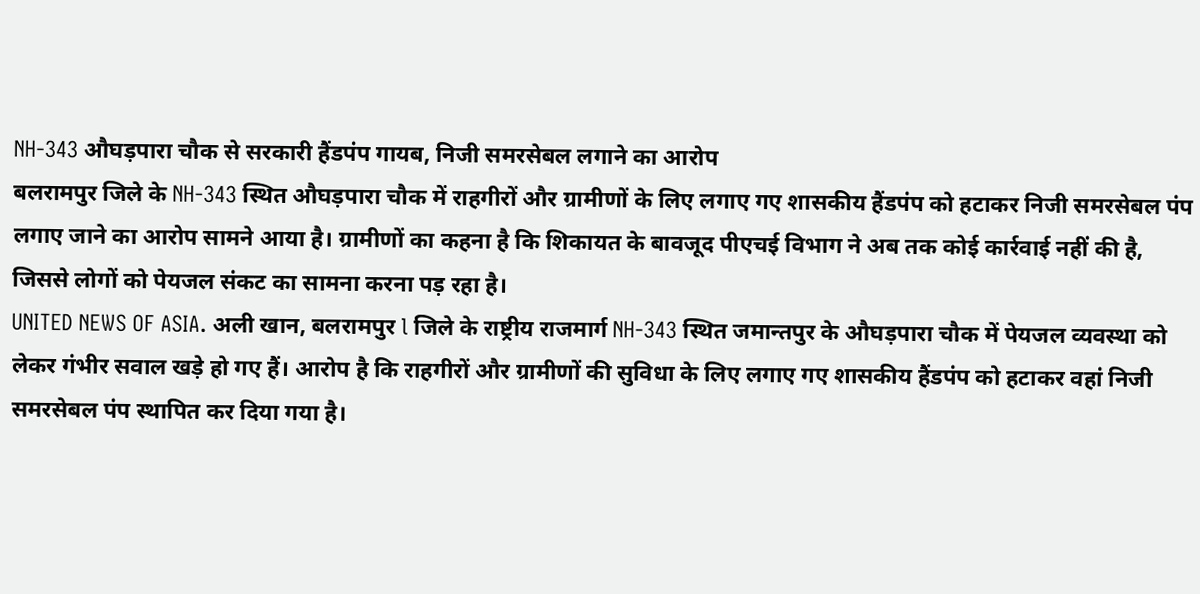NH-343 औघड़पारा चौक से सरकारी हैंडपंप गायब, निजी समरसेबल लगाने का आरोप
बलरामपुर जिले के NH-343 स्थित औघड़पारा चौक में राहगीरों और ग्रामीणों के लिए लगाए गए शासकीय हैंडपंप को हटाकर निजी समरसेबल पंप लगाए जाने का आरोप सामने आया है। ग्रामीणों का कहना है कि शिकायत के बावजूद पीएचई विभाग ने अब तक कोई कार्रवाई नहीं की है, जिससे लोगों को पेयजल संकट का सामना करना पड़ रहा है।
UNITED NEWS OF ASIA. अली खान, बलरामपुर l जिले के राष्ट्रीय राजमार्ग NH-343 स्थित जमान्तपुर के औघड़पारा चौक में पेयजल व्यवस्था को लेकर गंभीर सवाल खड़े हो गए हैं। आरोप है कि राहगीरों और ग्रामीणों की सुविधा के लिए लगाए गए शासकीय हैंडपंप को हटाकर वहां निजी समरसेबल पंप स्थापित कर दिया गया है।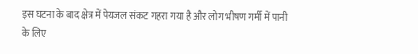इस घटना के बाद क्षेत्र में पेयजल संकट गहरा गया है और लोग भीषण गर्मी में पानी के लिए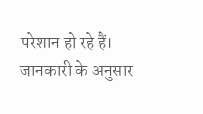परेशान हो रहे हैं।
जानकारी के अनुसार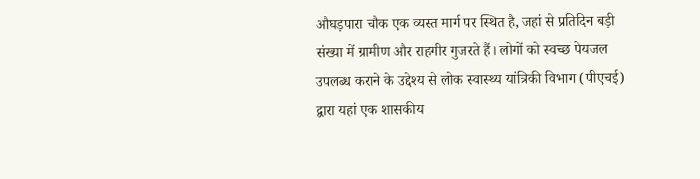औघड़पारा चौक एक व्यस्त मार्ग पर स्थित है, जहां से प्रतिदिन बड़ी संख्या में ग्रामीण और राहगीर गुजरते हैं। लोगों को स्वच्छ पेयजल उपलब्ध कराने के उद्देश्य से लोक स्वास्थ्य यांत्रिकी विभाग (पीएचई) द्वारा यहां एक शासकीय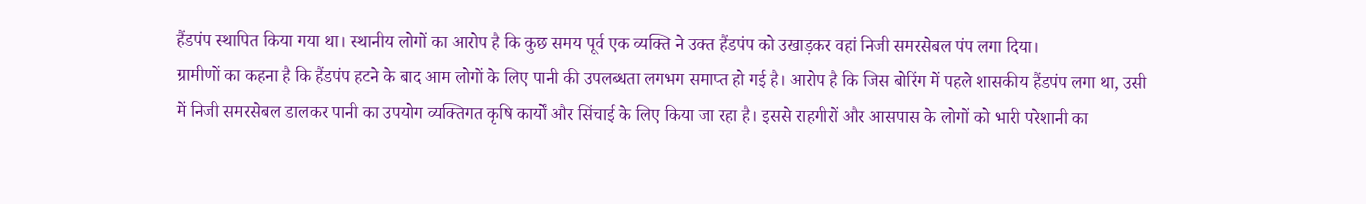हैंडपंप स्थापित किया गया था। स्थानीय लोगों का आरोप है कि कुछ समय पूर्व एक व्यक्ति ने उक्त हैंडपंप को उखाड़कर वहां निजी समरसेबल पंप लगा दिया।
ग्रामीणों का कहना है कि हैंडपंप हटने के बाद आम लोगों के लिए पानी की उपलब्धता लगभग समाप्त हो गई है। आरोप है कि जिस बोरिंग में पहले शासकीय हैंडपंप लगा था, उसी में निजी समरसेबल डालकर पानी का उपयोग व्यक्तिगत कृषि कार्यों और सिंचाई के लिए किया जा रहा है। इससे राहगीरों और आसपास के लोगों को भारी परेशानी का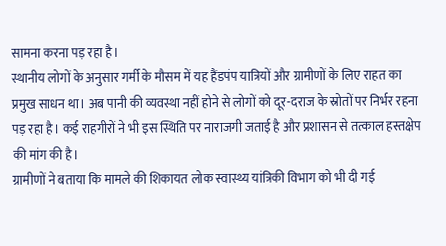सामना करना पड़ रहा है।
स्थानीय लोगों के अनुसार गर्मी के मौसम में यह हैंडपंप यात्रियों और ग्रामीणों के लिए राहत का प्रमुख साधन था। अब पानी की व्यवस्था नहीं होने से लोगों को दूर-दराज के स्रोतों पर निर्भर रहना पड़ रहा है। कई राहगीरों ने भी इस स्थिति पर नाराजगी जताई है और प्रशासन से तत्काल हस्तक्षेप की मांग की है।
ग्रामीणों ने बताया कि मामले की शिकायत लोक स्वास्थ्य यांत्रिकी विभाग को भी दी गई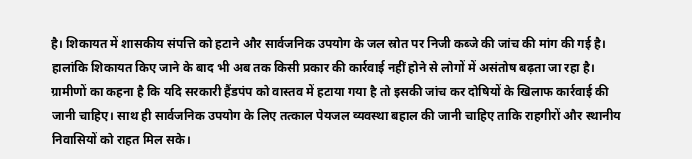है। शिकायत में शासकीय संपत्ति को हटाने और सार्वजनिक उपयोग के जल स्रोत पर निजी कब्जे की जांच की मांग की गई है। हालांकि शिकायत किए जाने के बाद भी अब तक किसी प्रकार की कार्रवाई नहीं होने से लोगों में असंतोष बढ़ता जा रहा है।
ग्रामीणों का कहना है कि यदि सरकारी हैंडपंप को वास्तव में हटाया गया है तो इसकी जांच कर दोषियों के खिलाफ कार्रवाई की जानी चाहिए। साथ ही सार्वजनिक उपयोग के लिए तत्काल पेयजल व्यवस्था बहाल की जानी चाहिए ताकि राहगीरों और स्थानीय निवासियों को राहत मिल सके।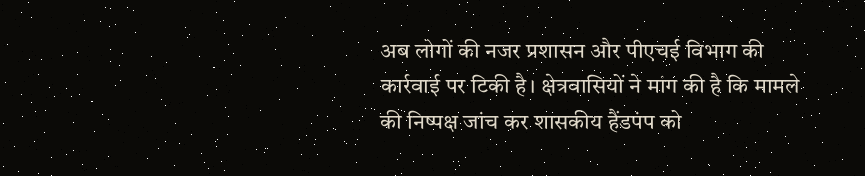अब लोगों की नजर प्रशासन और पीएचई विभाग की कार्रवाई पर टिकी है। क्षेत्रवासियों ने मांग की है कि मामले की निष्पक्ष जांच कर शासकीय हैंडपंप को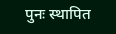पुनः स्थापित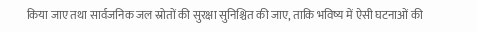किया जाए तथा सार्वजनिक जल स्रोतों की सुरक्षा सुनिश्चित की जाए, ताकि भविष्य में ऐसी घटनाओं की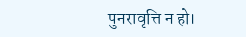पुनरावृत्ति न हो।